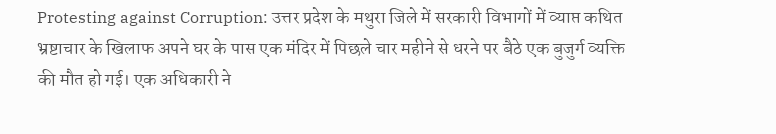Protesting against Corruption: उत्तर प्रदेश के मथुरा जिले में सरकारी विभागों में व्याप्त कथित भ्रष्टाचार के खिलाफ अपने घर के पास एक मंदिर में पिछले चार महीने से धरने पर बैठे एक बुजुर्ग व्यक्ति की मौत हो गई। एक अधिकारी ने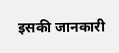इसकी जानकारी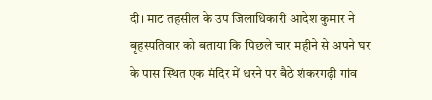दी। माट तहसील के उप जिलाधिकारी आदेश कुमार ने बृहस्पतिवार को बताया कि पिछले चार महीने से अपने घर के पास स्थित एक मंदिर में धरने पर बैठे शंकरगढ़ी गांव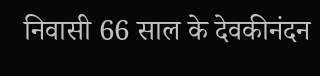निवासी 66 साल के देवकीनंदन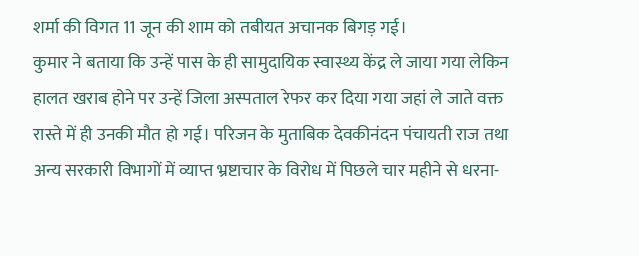शर्मा की विगत 11 जून की शाम को तबीयत अचानक बिगड़ गई।
कुमार ने बताया कि उन्हें पास के ही सामुदायिक स्वास्थ्य केंद्र ले जाया गया लेकिन हालत खराब होने पर उन्हें जिला अस्पताल रेफर कर दिया गया जहां ले जाते वक्त रास्ते में ही उनकी मौत हो गई। परिजन के मुताबिक देवकीनंदन पंचायती राज तथा अन्य सरकारी विभागों में व्याप्त भ्रष्टाचार के विरोध में पिछले चार महीने से धरना-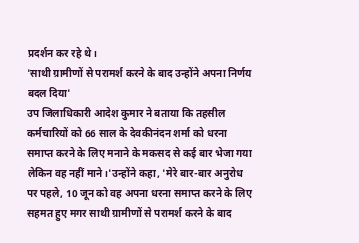प्रदर्शन कर रहे थे।
'साथी ग्रामीणों से परामर्श करने के बाद उन्होंने अपना निर्णय बदल दिया'
उप जिलाधिकारी आदेश कुमार ने बताया कि तहसील कर्मचारियों को 66 साल के देवकीनंदन शर्मा को धरना समाप्त करने के लिए मनाने के मकसद से कई बार भेजा गया लेकिन वह नहीं माने।'उन्होंने कहा, 'मेरे बार-बार अनुरोध पर पहले, 10 जून को वह अपना धरना समाप्त करने के लिए सहमत हुए मगर साथी ग्रामीणों से परामर्श करने के बाद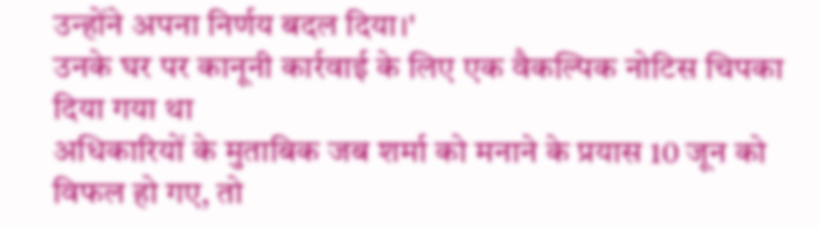उन्होंने अपना निर्णय बदल दिया।'
उनके घर पर कानूनी कार्रवाई के लिए एक वैकल्पिक नोटिस चिपका दिया गया था
अधिकारियों के मुताबिक जब शर्मा को मनाने के प्रयास 10 जून को विफल हो गए, तो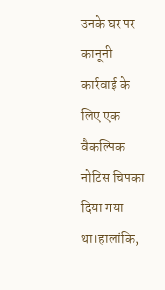उनके घर पर कानूनी कार्रवाई के लिए एक वैकल्पिक नोटिस चिपका दिया गया था।हालांकि,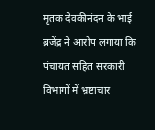मृतक देवकीनंदन के भाई ब्रजेंद्र ने आरोप लगाया कि पंचायत सहित सरकारी विभागों में भ्रष्टाचार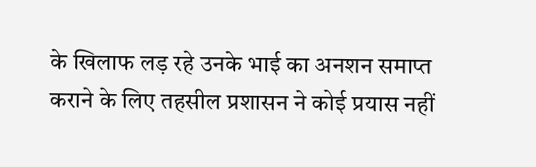के खिलाफ लड़ रहे उनके भाई का अनशन समाप्त कराने के लिए तहसील प्रशासन ने कोई प्रयास नहीं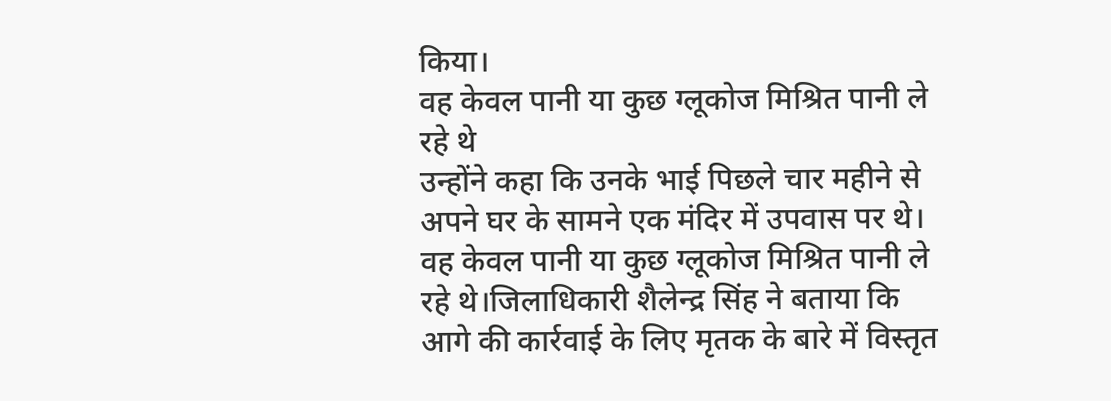किया।
वह केवल पानी या कुछ ग्लूकोज मिश्रित पानी ले रहे थे
उन्होंने कहा कि उनके भाई पिछले चार महीने से अपने घर के सामने एक मंदिर में उपवास पर थे। वह केवल पानी या कुछ ग्लूकोज मिश्रित पानी ले रहे थे।जिलाधिकारी शैलेन्द्र सिंह ने बताया कि आगे की कार्रवाई के लिए मृतक के बारे में विस्तृत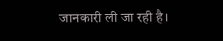जानकारी ली जा रही है।